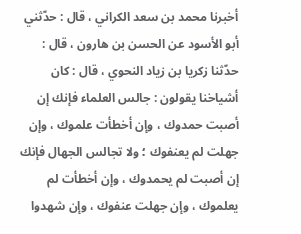أخبرنا محمد بن سعد الكراني ، قال : حدّثني أبو الأسود عن الحسن بن هارون ، قال :
حدّثنا زكريا بن زياد النحوي ، قال : كان أشياخنا يقولون : جالس العلماء فإنك إن أصبت حمدوك ، وإن أخطأت علموك ، وإن جهلت لم يعنفوك ؛ ولا تجالس الجهال فإنك إن أصبت لم يحمدوك ، وإن أخطأت لم يعلموك ، وإن جهلت عنفوك ، وإن شهدوا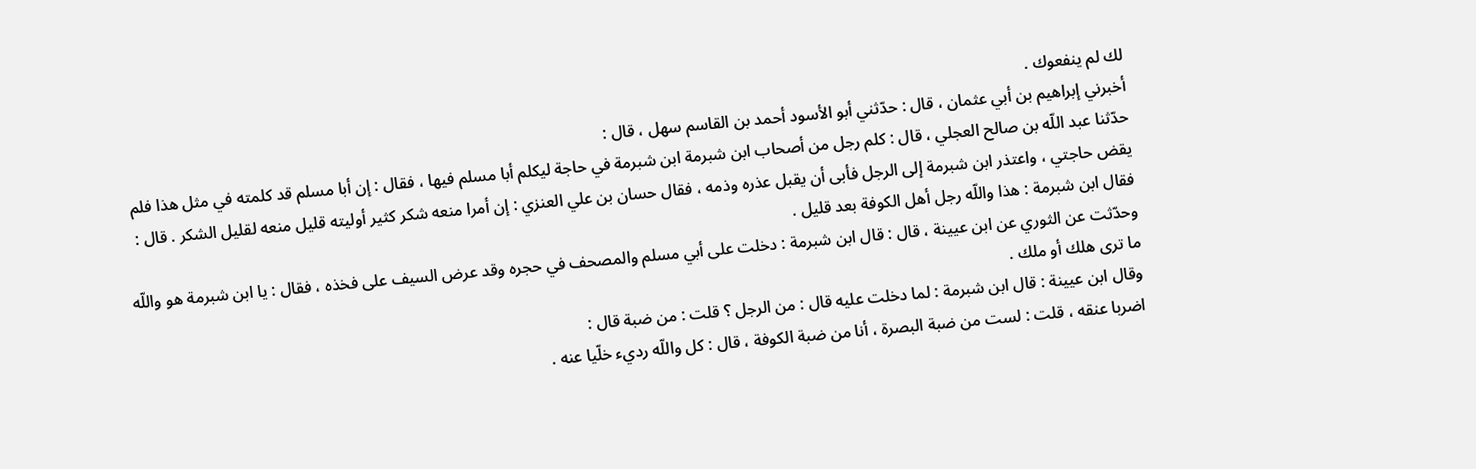لك لم ينفعوك .
أخبرني إبراهيم بن أبي عثمان ، قال : حدّثني أبو الأسود أحمد بن القاسم سهل ، قال :
حدّثنا عبد اللّه بن صالح العجلي ، قال : كلم رجل من أصحاب ابن شبرمة ابن شبرمة في حاجة ليكلم أبا مسلم فيها ، فقال : إن أبا مسلم قد كلمته في مثل هذا فلم يقض حاجتي ، واعتذر ابن شبرمة إلى الرجل فأبى أن يقبل عذره وذمه ، فقال حسان بن علي العنزي : إن أمرا منعه شكر كثير أوليته قليل منعه لقليل الشكر . قال : فقال ابن شبرمة : هذا واللّه رجل أهل الكوفة بعد قليل .
وحدّثت عن الثوري عن ابن عيينة ، قال : قال ابن شبرمة : دخلت على أبي مسلم والمصحف في حجره وقد عرض السيف على فخذه ، فقال : يا ابن شبرمة هو واللّه ما ترى هلك أو ملك .
وقال ابن عيينة : قال ابن شبرمة : لما دخلت عليه قال : من الرجل ؟ قلت : من ضبة قال :
اضربا عنقه ، قلت : لست من ضبة البصرة ، أنا من ضبة الكوفة ، قال : كل واللّه رديء خلّيا عنه .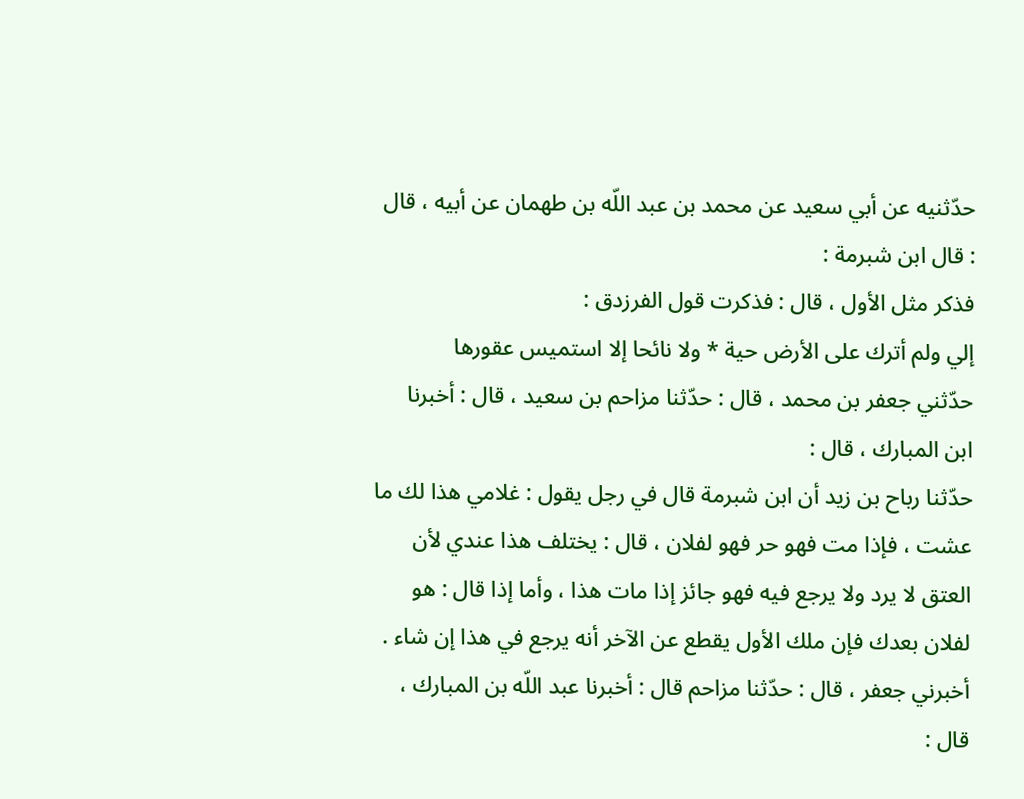حدّثنيه عن أبي سعيد عن محمد بن عبد اللّه بن طهمان عن أبيه ، قال : قال ابن شبرمة :
فذكر مثل الأول ، قال : فذكرت قول الفرزدق :
إلي ولم أترك على الأرض حية * ولا نائحا إلا استميس عقورها
حدّثني جعفر بن محمد ، قال : حدّثنا مزاحم بن سعيد ، قال : أخبرنا ابن المبارك ، قال :
حدّثنا رباح بن زيد أن ابن شبرمة قال في رجل يقول : غلامي هذا لك ما عشت ، فإذا مت فهو حر فهو لفلان ، قال : يختلف هذا عندي لأن العتق لا يرد ولا يرجع فيه فهو جائز إذا مات هذا ، وأما إذا قال : هو لفلان بعدك فإن ملك الأول يقطع عن الآخر أنه يرجع في هذا إن شاء .
أخبرني جعفر ، قال : حدّثنا مزاحم قال : أخبرنا عبد اللّه بن المبارك ، قال :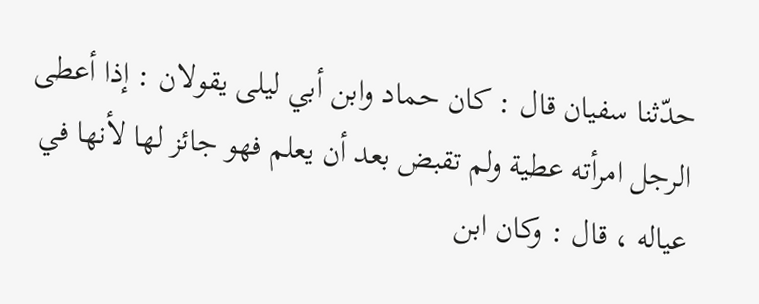حدّثنا سفيان قال : كان حماد وابن أبي ليلى يقولان : إذا أعطى الرجل امرأته عطية ولم تقبض بعد أن يعلم فهو جائز لها لأنها في عياله ، قال : وكان ابن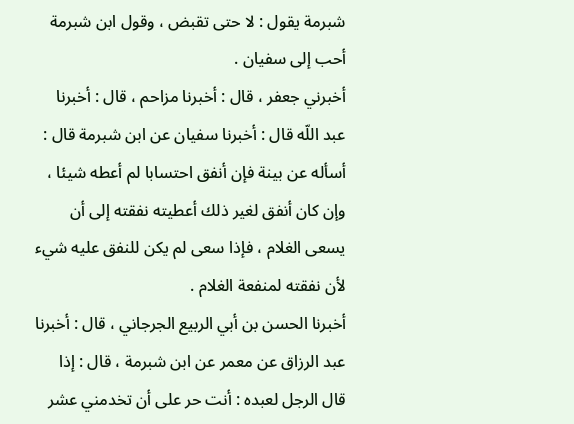شبرمة يقول : لا حتى تقبض ، وقول ابن شبرمة أحب إلى سفيان .
أخبرني جعفر ، قال : أخبرنا مزاحم ، قال : أخبرنا عبد اللّه قال : أخبرنا سفيان عن ابن شبرمة قال : أسأله عن بينة فإن أنفق احتسابا لم أعطه شيئا ، وإن كان أنفق لغير ذلك أعطيته نفقته إلى أن يسعى الغلام ، فإذا سعى لم يكن للنفق عليه شيء لأن نفقته لمنفعة الغلام .
أخبرنا الحسن بن أبي الربيع الجرجاني ، قال : أخبرنا عبد الرزاق عن معمر عن ابن شبرمة ، قال : إذا قال الرجل لعبده : أنت حر على أن تخدمني عشر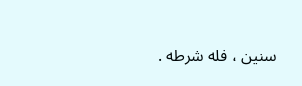سنين ، فله شرطه .